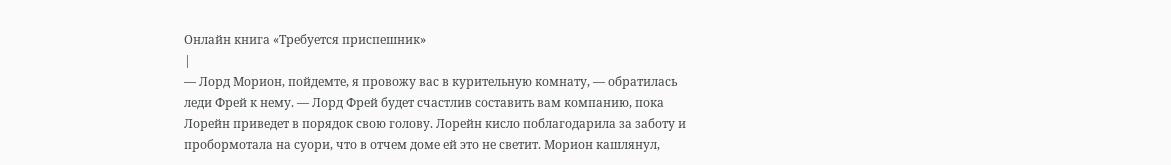Онлайн книга «Требуется приспешник»
|
— Лорд Морион, пойдемте, я провожу вас в курительную комнату, — обратилась леди Фрей к нему. — Лорд Фрей будет счастлив составить вам компанию, пока Лорейн приведет в порядок свою голову. Лорейн кисло поблагодарила за заботу и пробормотала на суори, что в отчем доме ей это не светит. Морион кашлянул,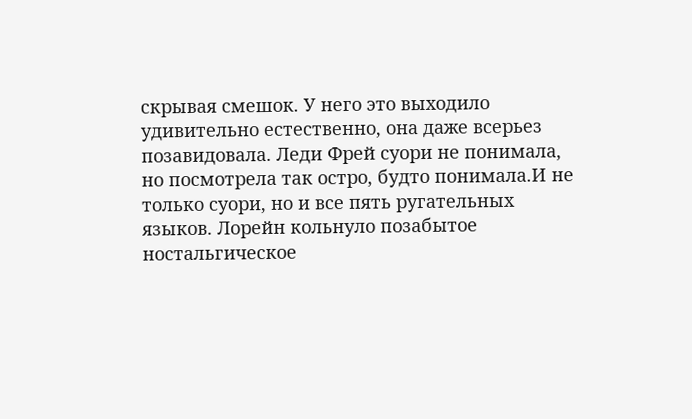скрывая смешок. У него это выходило удивительно естественно, она даже всерьез позавидовала. Леди Фрей суори не понимала, но посмотрела так остро, будто понимала.И не только суори, но и все пять ругательных языков. Лорейн кольнуло позабытое ностальгическое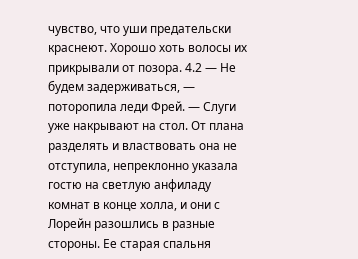чувство, что уши предательски краснеют. Хорошо хоть волосы их прикрывали от позора. 4.2 — Не будем задерживаться, — поторопила леди Фрей. — Слуги уже накрывают на стол. От плана разделять и властвовать она не отступила, непреклонно указала гостю на светлую анфиладу комнат в конце холла, и они с Лорейн разошлись в разные стороны. Ее старая спальня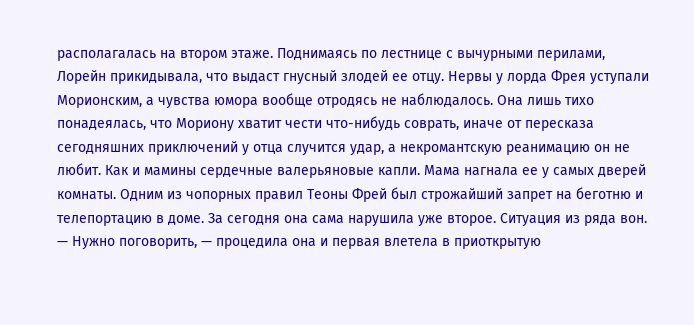располагалась на втором этаже. Поднимаясь по лестнице с вычурными перилами, Лорейн прикидывала, что выдаст гнусный злодей ее отцу. Нервы у лорда Фрея уступали Морионским, а чувства юмора вообще отродясь не наблюдалось. Она лишь тихо понадеялась, что Мориону хватит чести что-нибудь соврать, иначе от пересказа сегодняшних приключений у отца случится удар, а некромантскую реанимацию он не любит. Как и мамины сердечные валерьяновые капли. Мама нагнала ее у самых дверей комнаты. Одним из чопорных правил Теоны Фрей был строжайший запрет на беготню и телепортацию в доме. За сегодня она сама нарушила уже второе. Ситуация из ряда вон. — Нужно поговорить, — процедила она и первая влетела в приоткрытую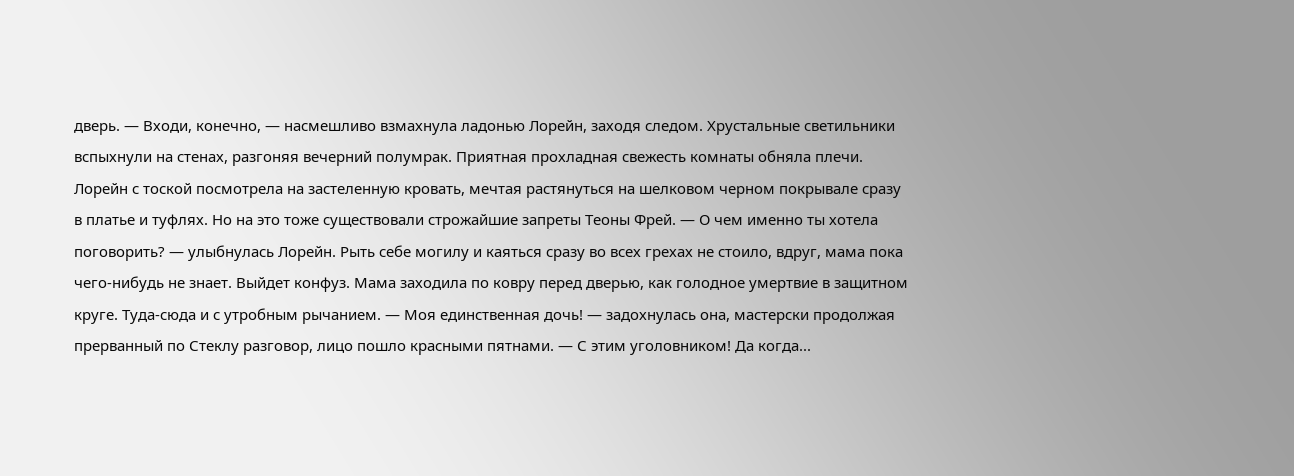дверь. — Входи, конечно, — насмешливо взмахнула ладонью Лорейн, заходя следом. Хрустальные светильники вспыхнули на стенах, разгоняя вечерний полумрак. Приятная прохладная свежесть комнаты обняла плечи. Лорейн с тоской посмотрела на застеленную кровать, мечтая растянуться на шелковом черном покрывале сразу в платье и туфлях. Но на это тоже существовали строжайшие запреты Теоны Фрей. — О чем именно ты хотела поговорить? — улыбнулась Лорейн. Рыть себе могилу и каяться сразу во всех грехах не стоило, вдруг, мама пока чего-нибудь не знает. Выйдет конфуз. Мама заходила по ковру перед дверью, как голодное умертвие в защитном круге. Туда-сюда и с утробным рычанием. — Моя единственная дочь! — задохнулась она, мастерски продолжая прерванный по Стеклу разговор, лицо пошло красными пятнами. — С этим уголовником! Да когда...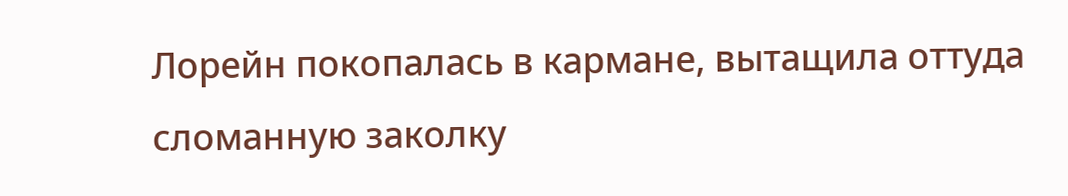Лорейн покопалась в кармане, вытащила оттуда сломанную заколку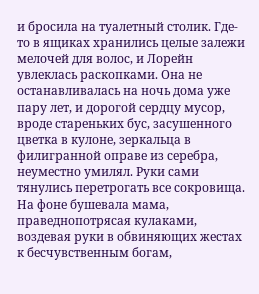и бросила на туалетный столик. Где-то в ящиках хранились целые залежи мелочей для волос, и Лорейн увлеклась раскопками. Она не останавливалась на ночь дома уже пару лет, и дорогой сердцу мусор, вроде стареньких бус, засушенного цветка в кулоне, зеркальца в филигранной оправе из серебра, неуместно умилял. Руки сами тянулись перетрогать все сокровища. На фоне бушевала мама, праведнопотрясая кулаками, воздевая руки в обвиняющих жестах к бесчувственным богам,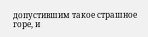допустившим такое страшное горе, и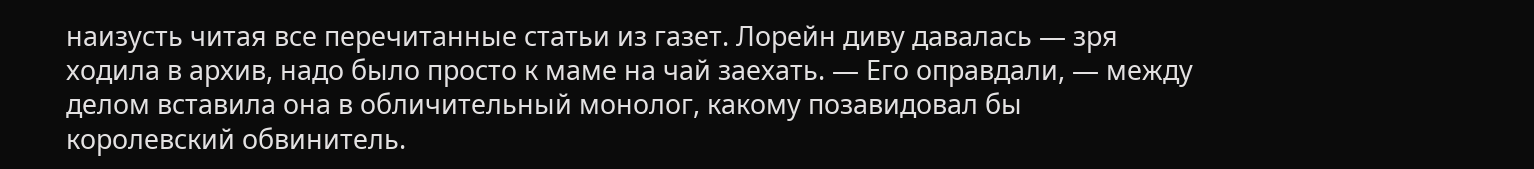наизусть читая все перечитанные статьи из газет. Лорейн диву давалась — зря ходила в архив, надо было просто к маме на чай заехать. — Его оправдали, — между делом вставила она в обличительный монолог, какому позавидовал бы королевский обвинитель.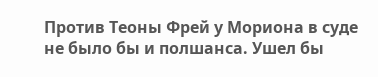Против Теоны Фрей у Мориона в суде не было бы и полшанса. Ушел бы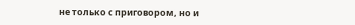не только с приговором, но и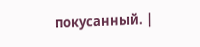покусанный. |